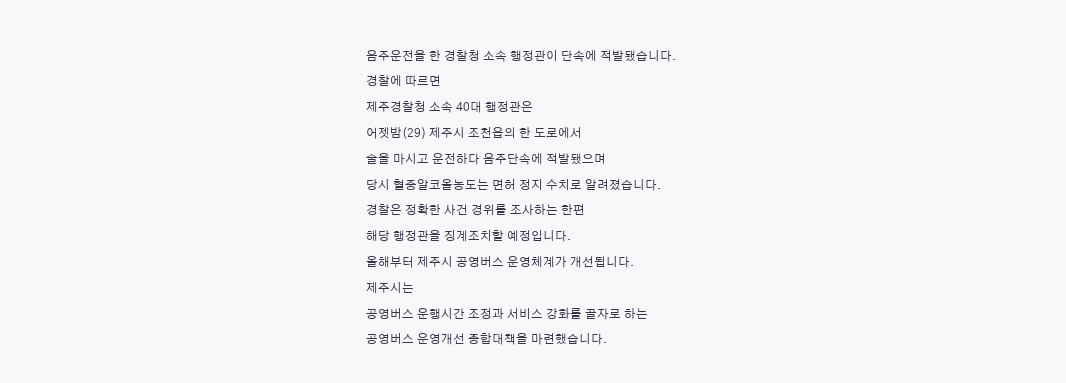음주운전을 한 경찰청 소속 행정관이 단속에 적발됐습니다.
경찰에 따르면
제주경찰청 소속 40대 행정관은
어젯밤(29) 제주시 조천읍의 한 도로에서
술을 마시고 운전하다 음주단속에 적발됐으며
당시 혈중알코올농도는 면허 정지 수치로 알려졌습니다.
경찰은 정확한 사건 경위를 조사하는 한편
해당 행정관을 징계조치할 예정입니다.
올해부터 제주시 공영버스 운영체계가 개선됩니다.
제주시는
공영버스 운행시간 조정과 서비스 강화를 골자로 하는
공영버스 운영개선 종합대책을 마련했습니다.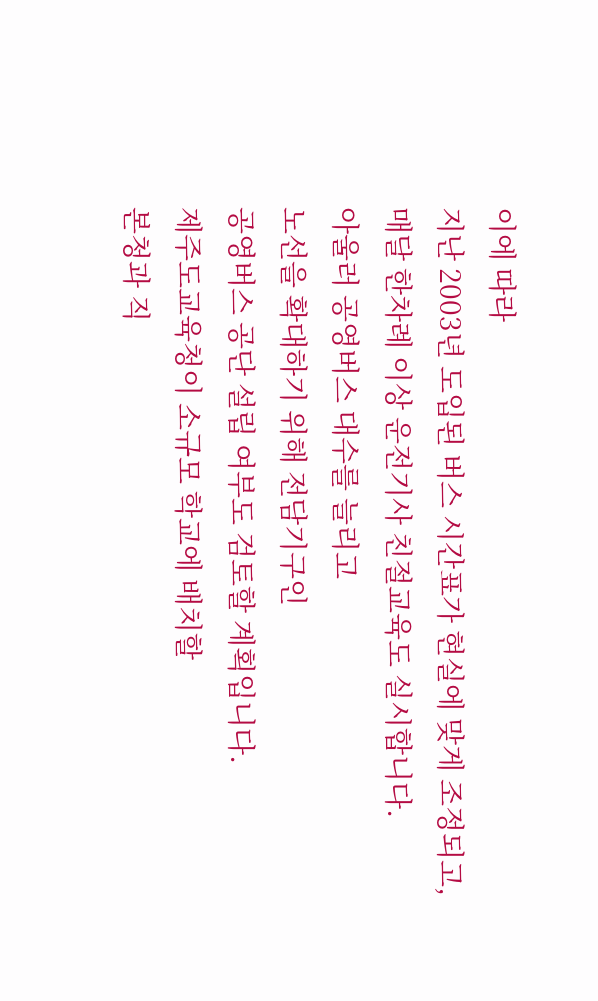이에 따라
지난 2003년 도입된 버스 시간표가 현실에 맞게 조정되고,
매달 한차례 이상 운전기사 친절교육도 실시합니다.
아울러 공영버스 대수를 늘리고
노선을 확대하기 위해 전담기구인
공영버스 공단 설립 여부도 검토할 계획입니다.
제주도교육청이 소규모 학교에 배치할
본청과 직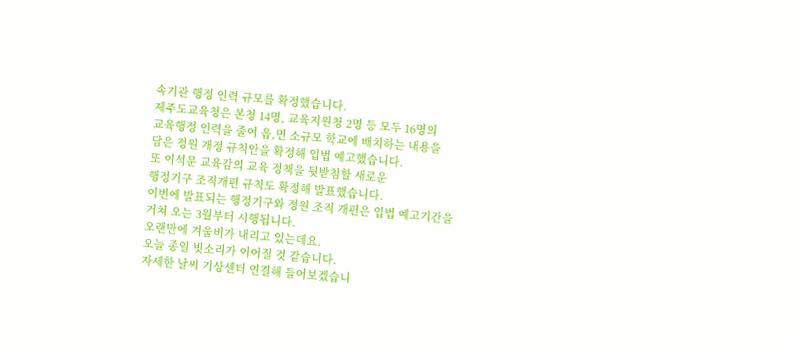속기관 행정 인력 규모를 확정했습니다.
제주도교육청은 본청 14명, 교육지원청 2명 등 모두 16명의
교육행정 인력을 줄여 읍,면 소규모 학교에 배치하는 내용을
담은 정원 개정 규칙안을 확정해 입법 예고했습니다.
또 이석문 교육감의 교육 정책을 뒷받침할 새로운
행정기구 조직개편 규칙도 확정해 발표했습니다.
이번에 발표되는 행정기구와 정원 조직 개편은 입법 예고기간을
거쳐 오는 3월부터 시행됩니다.
오랜만에 겨울비가 내리고 있는데요.
오늘 종일 빗소리가 이어질 것 같습니다.
자세한 날씨 기상센터 연결해 들어보겠습니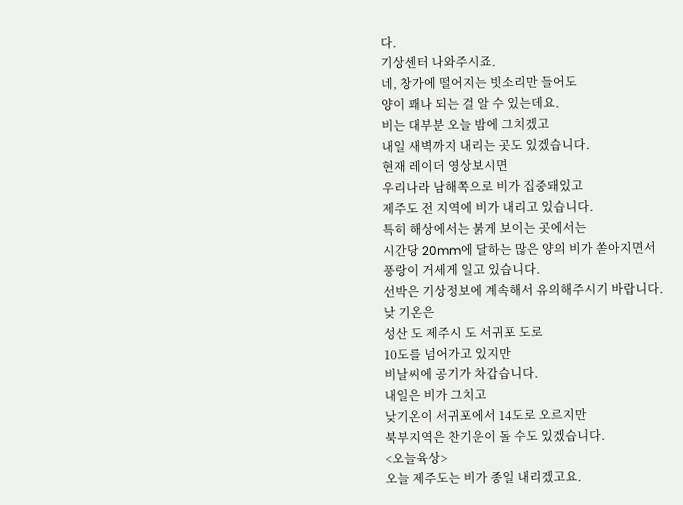다.
기상센터 나와주시죠.
네, 창가에 떨어지는 빗소리만 들어도
양이 꽤나 되는 걸 알 수 있는데요.
비는 대부분 오늘 밤에 그치겠고
내일 새벽까지 내리는 곳도 있겠습니다.
현재 레이더 영상보시면
우리나라 남해쪽으로 비가 집중돼있고
제주도 전 지역에 비가 내리고 있습니다.
특히 해상에서는 붉게 보이는 곳에서는
시간당 20mm에 달하는 많은 양의 비가 쏟아지면서
풍랑이 거세게 일고 있습니다.
선박은 기상정보에 계속해서 유의해주시기 바랍니다.
낮 기온은
성산 도 제주시 도 서귀포 도로
10도를 넘어가고 있지만
비날씨에 공기가 차갑습니다.
내일은 비가 그치고
낮기온이 서귀포에서 14도로 오르지만
북부지역은 찬기운이 돌 수도 있겠습니다.
<오늘육상>
오늘 제주도는 비가 종일 내리겠고요.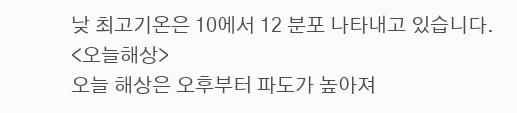낮 최고기온은 10에서 12 분포 나타내고 있습니다.
<오늘해상>
오늘 해상은 오후부터 파도가 높아져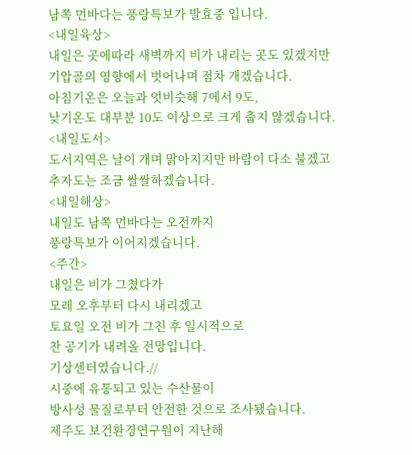남쪽 먼바다는 풍랑특보가 발효중 입니다.
<내일육상>
내일은 곳에따라 새벽까지 비가 내리는 곳도 있겠지만
기압골의 영향에서 벗어나며 점차 개겠습니다.
아침기온은 오늘과 엇비슷해 7에서 9도,
낮기온도 대부분 10도 이상으로 크게 춥지 않겠습니다.
<내일도서>
도서지역은 날이 개며 맑아지지만 바람이 다소 불겠고
추자도는 조금 쌀쌀하겠습니다.
<내일해상>
내일도 남쪽 먼바다는 오전까지
풍랑특보가 이어지겠습니다.
<주간>
내일은 비가 그쳤다가
모레 오후부터 다시 내리겠고
토요일 오전 비가 그친 후 일시적으로
찬 공기가 내려올 전망입니다.
기상센터였습니다.//
시중에 유통되고 있는 수산물이
방사성 물질로부터 안전한 것으로 조사됐습니다.
제주도 보건환경연구원이 지난해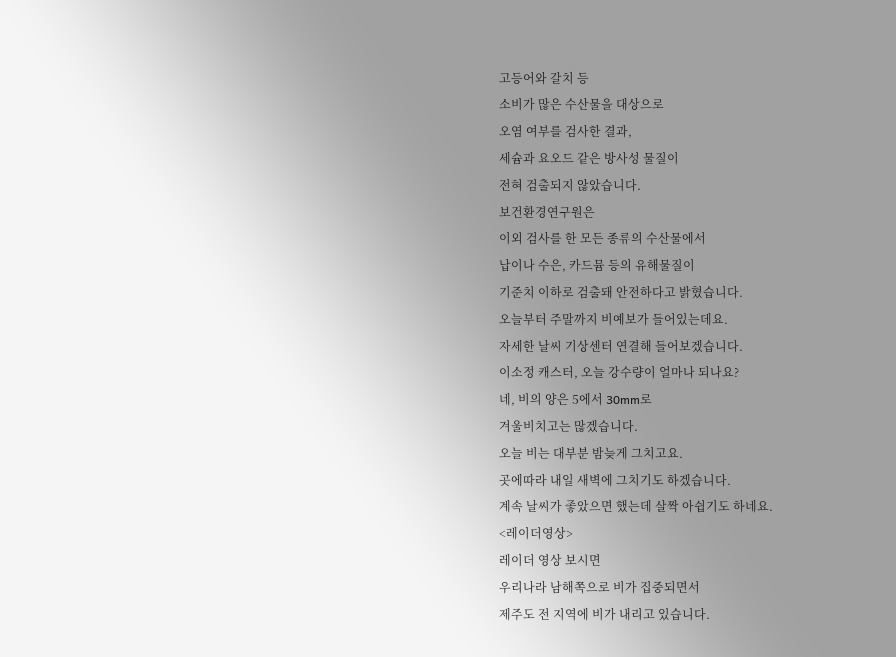고등어와 갈치 등
소비가 많은 수산물을 대상으로
오염 여부를 검사한 결과,
세슘과 요오드 같은 방사성 물질이
전혀 검출되지 않았습니다.
보건환경연구원은
이외 검사를 한 모든 종류의 수산물에서
납이나 수은, 카드뮴 등의 유해물질이
기준치 이하로 검출돼 안전하다고 밝혔습니다.
오늘부터 주말까지 비예보가 들어있는데요.
자세한 날씨 기상센터 연결해 들어보겠습니다.
이소정 캐스터, 오늘 강수량이 얼마나 되나요?
네, 비의 양은 5에서 30mm로
겨울비치고는 많겠습니다.
오늘 비는 대부분 밤늦게 그치고요.
곳에따라 내일 새벽에 그치기도 하겠습니다.
계속 날씨가 좋았으면 했는데 살짝 아쉽기도 하네요.
<레이더영상>
레이더 영상 보시면
우리나라 남해쪽으로 비가 집중되면서
제주도 전 지역에 비가 내리고 있습니다.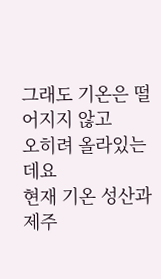그래도 기온은 떨어지지 않고
오히려 올라있는데요
현재 기온 성산과 제주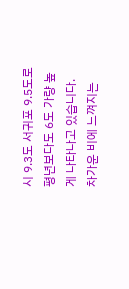시 9.3도 서귀포 9.5도로
평년보다도 6도 가량 높게 나타나고 있습니다.
차가운 비에 느껴지는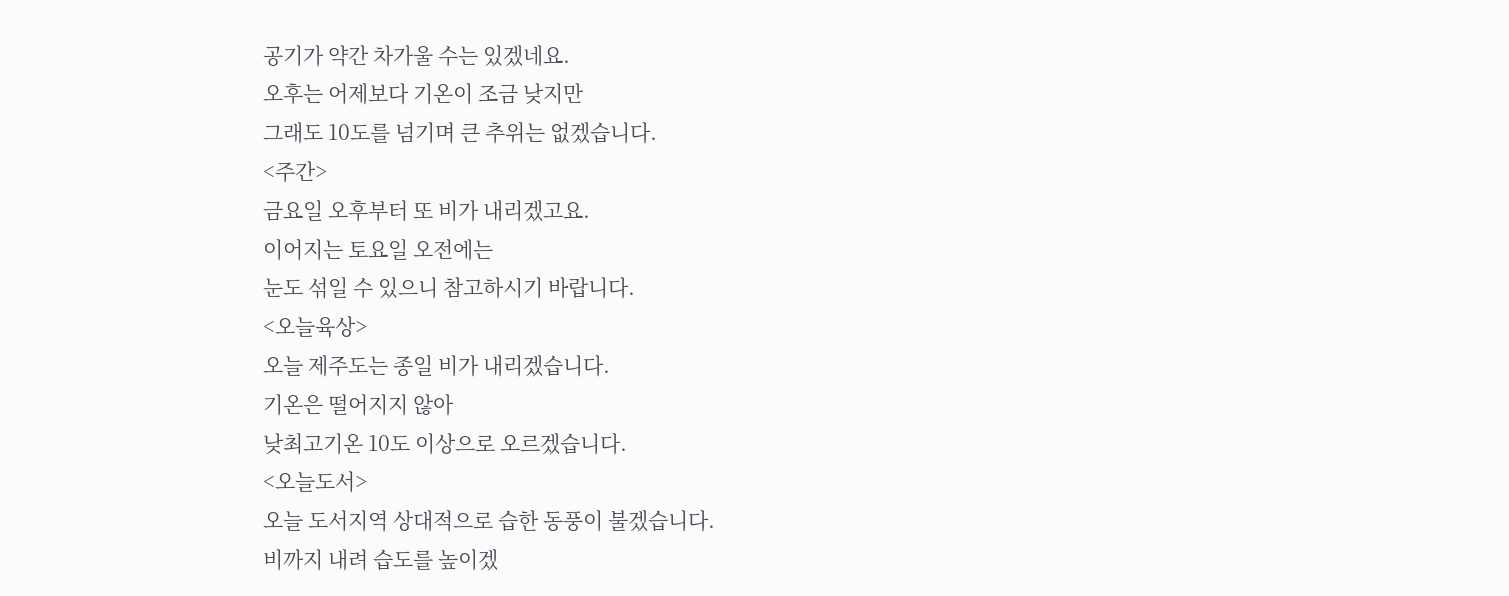공기가 약간 차가울 수는 있겠네요.
오후는 어제보다 기온이 조금 낮지만
그래도 10도를 넘기며 큰 추위는 없겠습니다.
<주간>
금요일 오후부터 또 비가 내리겠고요.
이어지는 토요일 오전에는
눈도 섞일 수 있으니 참고하시기 바랍니다.
<오늘육상>
오늘 제주도는 종일 비가 내리겠습니다.
기온은 떨어지지 않아
낮최고기온 10도 이상으로 오르겠습니다.
<오늘도서>
오늘 도서지역 상대적으로 습한 동풍이 불겠습니다.
비까지 내려 습도를 높이겠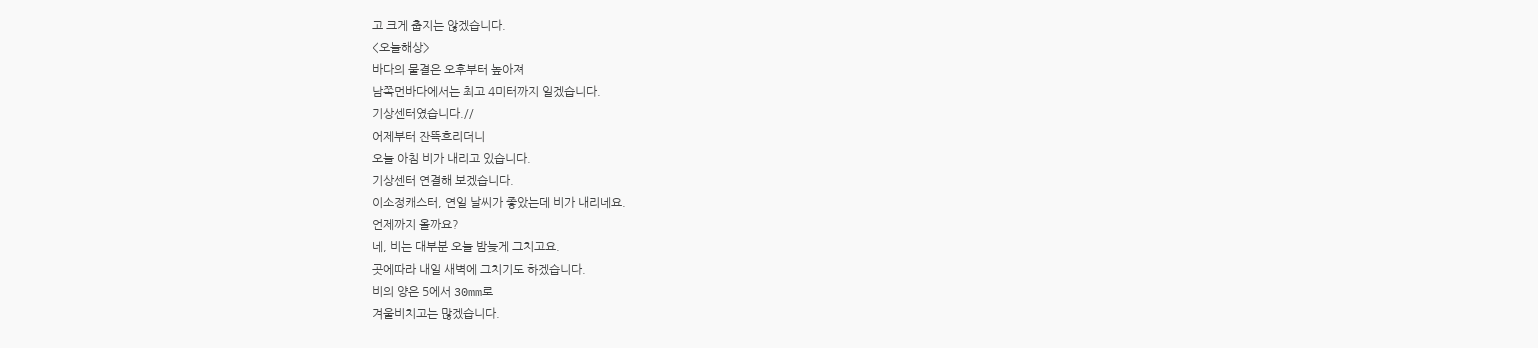고 크게 춥지는 않겠습니다.
<오늘해상>
바다의 물결은 오후부터 높아져
남쪽먼바다에서는 최고 4미터까지 일겠습니다.
기상센터였습니다.//
어제부터 잔뜩흐리더니
오늘 아침 비가 내리고 있습니다.
기상센터 연결해 보겠습니다.
이소정캐스터, 연일 날씨가 좋았는데 비가 내리네요.
언제까지 올까요?
네, 비는 대부분 오늘 밤늦게 그치고요.
곳에따라 내일 새벽에 그치기도 하겠습니다.
비의 양은 5에서 30mm로
겨울비치고는 많겠습니다.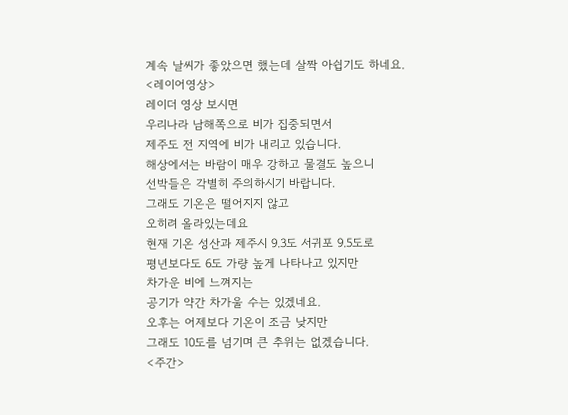계속 날씨가 좋았으면 했는데 살짝 아쉽기도 하네요.
<레이어영상>
레이더 영상 보시면
우리나라 남해쪽으로 비가 집중되면서
제주도 전 지역에 비가 내리고 있습니다.
해상에서는 바람이 매우 강하고 물결도 높으니
선박들은 각별히 주의하시기 바랍니다.
그래도 기온은 떨어지지 않고
오히려 올라있는데요
현재 기온 성산과 제주시 9.3도 서귀포 9.5도로
평년보다도 6도 가량 높게 나타나고 있지만
차가운 비에 느껴지는
공기가 약간 차가울 수는 있겠네요.
오후는 어제보다 기온이 조금 낮지만
그래도 10도를 넘기며 큰 추위는 없겠습니다.
<주간>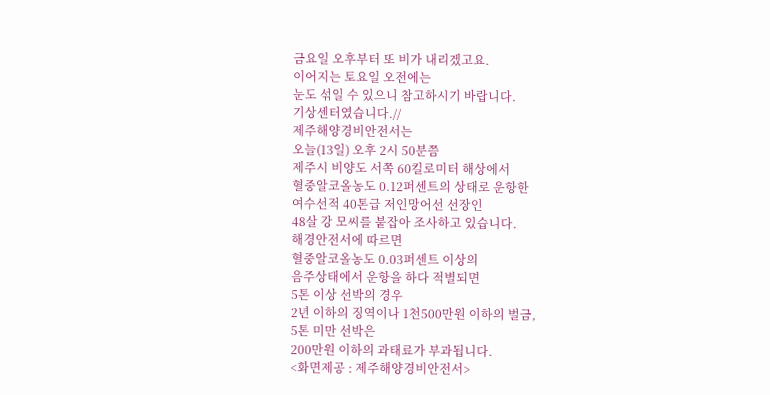금요일 오후부터 또 비가 내리겠고요.
이어지는 토요일 오전에는
눈도 섞일 수 있으니 참고하시기 바랍니다.
기상센터였습니다.//
제주해양경비안전서는
오늘(13일) 오후 2시 50분쯤
제주시 비양도 서쪽 60킬로미터 해상에서
혈중알코올농도 0.12퍼센트의 상태로 운항한
여수선적 40톤급 저인망어선 선장인
48살 강 모씨를 붙잡아 조사하고 있습니다.
해경안전서에 따르면
혈중알코올농도 0.03퍼센트 이상의
음주상태에서 운항을 하다 적별되면
5톤 이상 선박의 경우
2년 이하의 징역이나 1천500만원 이하의 벌금,
5톤 미만 선박은
200만원 이하의 과태료가 부과됩니다.
<화면제공 : 제주해양경비안전서>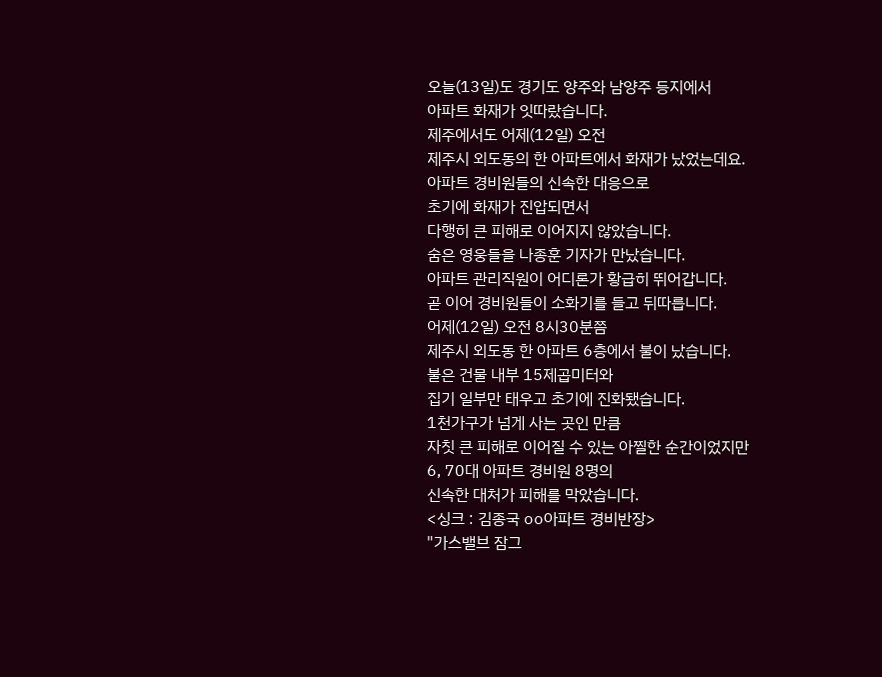오늘(13일)도 경기도 양주와 남양주 등지에서
아파트 화재가 잇따랐습니다.
제주에서도 어제(12일) 오전
제주시 외도동의 한 아파트에서 화재가 났었는데요.
아파트 경비원들의 신속한 대응으로
초기에 화재가 진압되면서
다행히 큰 피해로 이어지지 않았습니다.
숨은 영웅들을 나종훈 기자가 만났습니다.
아파트 관리직원이 어디론가 황급히 뛰어갑니다.
곧 이어 경비원들이 소화기를 들고 뒤따릅니다.
어제(12일) 오전 8시30분쯤
제주시 외도동 한 아파트 6층에서 불이 났습니다.
불은 건물 내부 15제곱미터와
집기 일부만 태우고 초기에 진화됐습니다.
1천가구가 넘게 사는 곳인 만큼
자칫 큰 피해로 이어질 수 있는 아찔한 순간이었지만
6, 70대 아파트 경비원 8명의
신속한 대처가 피해를 막았습니다.
<싱크 : 김종국 oo아파트 경비반장>
"가스밸브 잠그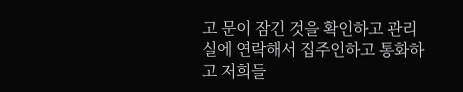고 문이 잠긴 것을 확인하고 관리실에 연락해서 집주인하고 통화하고 저희들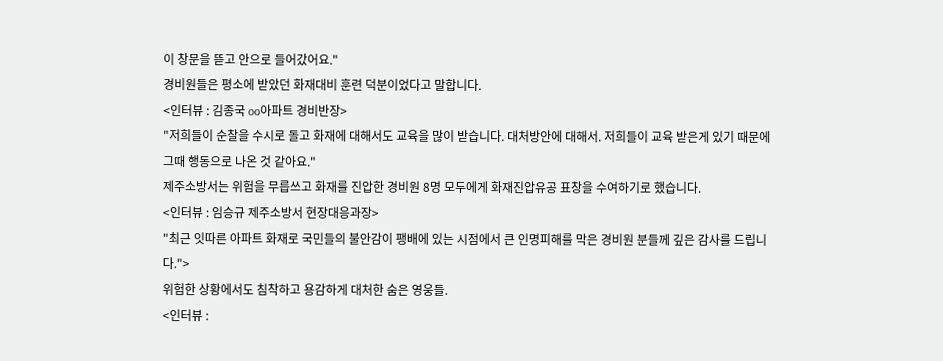이 창문을 뜯고 안으로 들어갔어요."
경비원들은 평소에 받았던 화재대비 훈련 덕분이었다고 말합니다.
<인터뷰 : 김종국 oo아파트 경비반장>
"저희들이 순찰을 수시로 돌고 화재에 대해서도 교육을 많이 받습니다. 대처방안에 대해서. 저희들이 교육 받은게 있기 때문에 그때 행동으로 나온 것 같아요."
제주소방서는 위험을 무릅쓰고 화재를 진압한 경비원 8명 모두에게 화재진압유공 표창을 수여하기로 했습니다.
<인터뷰 : 임승규 제주소방서 현장대응과장>
"최근 잇따른 아파트 화재로 국민들의 불안감이 팽배에 있는 시점에서 큰 인명피해를 막은 경비원 분들께 깊은 감사를 드립니다.">
위험한 상황에서도 침착하고 용감하게 대처한 숨은 영웅들.
<인터뷰 :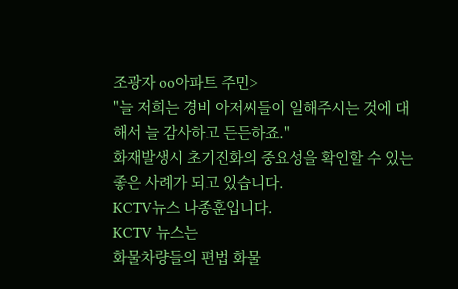조광자 oo아파트 주민>
"늘 저희는 경비 아저씨들이 일해주시는 것에 대해서 늘 감사하고 든든하죠."
화재발생시 초기진화의 중요성을 확인할 수 있는
좋은 사례가 되고 있습니다.
KCTV뉴스 나종훈입니다.
KCTV 뉴스는
화물차량들의 편법 화물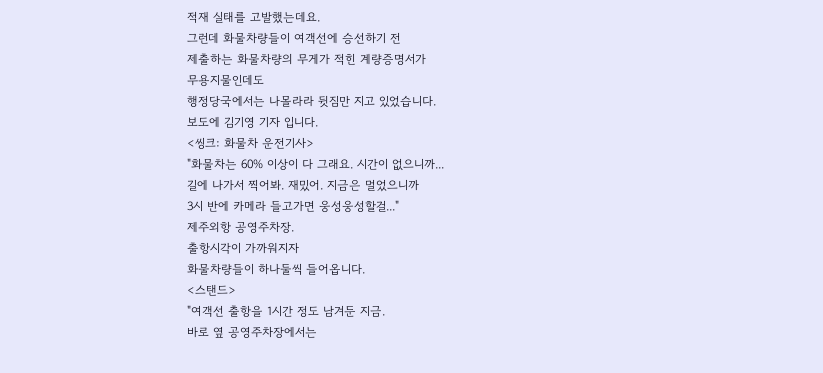적재 실태를 고발했는데요.
그런데 화물차량들이 여객선에 승선하기 전
제출하는 화물차량의 무게가 적힌 계량증명서가
무용지물인데도
행정당국에서는 나몰라라 뒷짐만 지고 있었습니다.
보도에 김기영 기자 입니다.
<씽크: 화물차 운전기사>
"화물차는 60% 이상이 다 그래요. 시간이 없으니까...
길에 나가서 찍어봐. 재밌어. 지금은 멀었으니까
3시 반에 카메라 들고가면 웅성웅성할걸..."
제주외항 공영주차장.
출항시각이 가까워지자
화물차량들이 하나둘씩 들어옵니다.
<스탠드>
"여객선 출항을 1시간 정도 남겨둔 지금.
바로 옆 공영주차장에서는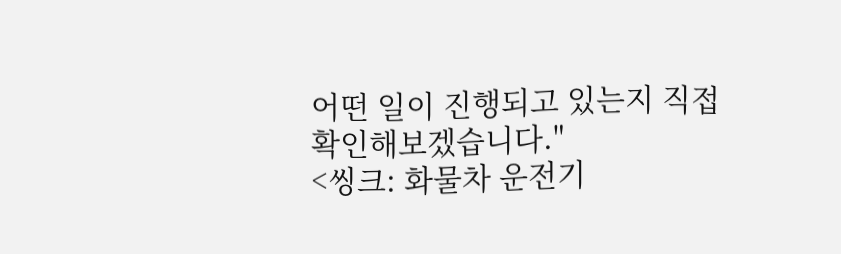어떤 일이 진행되고 있는지 직접 확인해보겠습니다."
<씽크: 화물차 운전기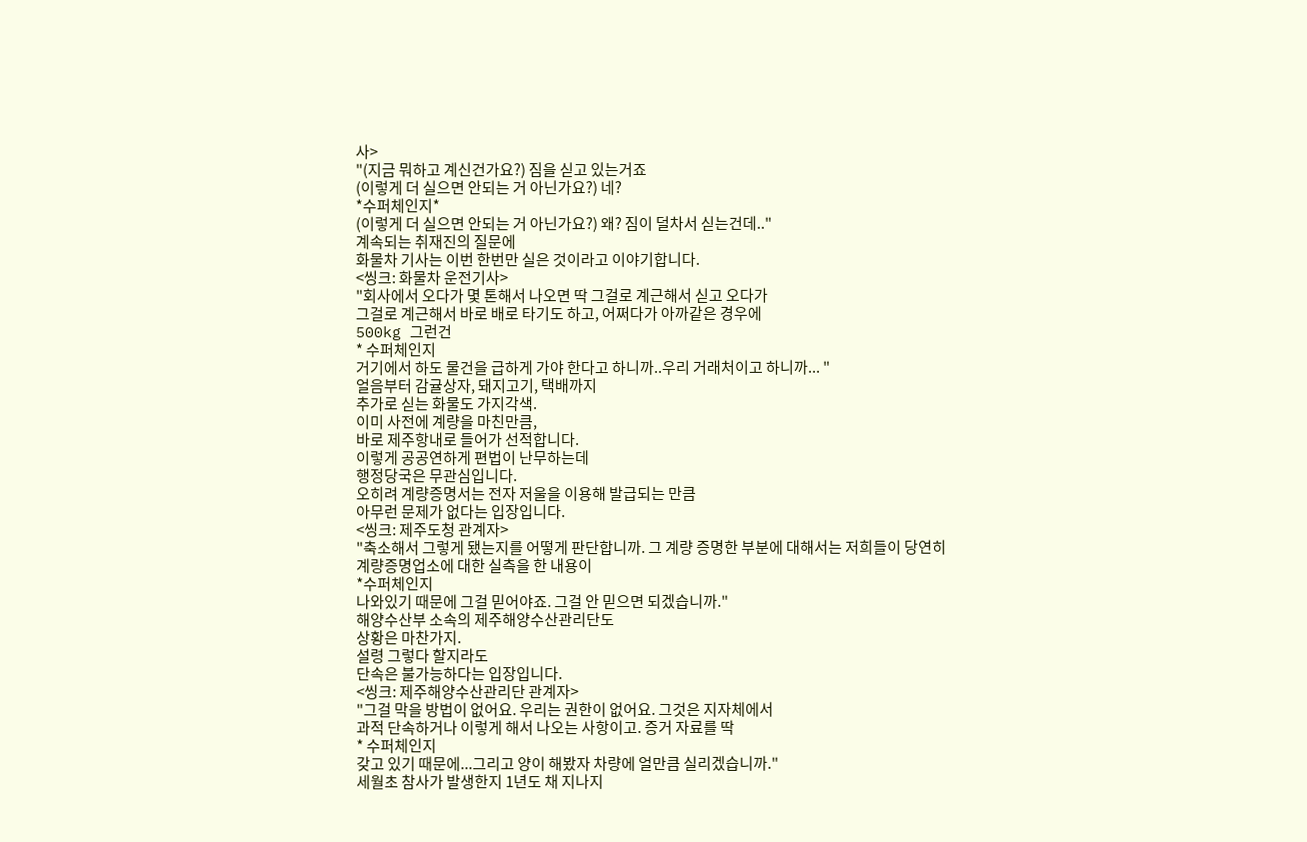사>
"(지금 뭐하고 계신건가요?) 짐을 싣고 있는거죠
(이렇게 더 실으면 안되는 거 아닌가요?) 네?
*수퍼체인지*
(이렇게 더 실으면 안되는 거 아닌가요?) 왜? 짐이 덜차서 싣는건데.."
계속되는 취재진의 질문에
화물차 기사는 이번 한번만 실은 것이라고 이야기합니다.
<씽크: 화물차 운전기사>
"회사에서 오다가 몇 톤해서 나오면 딱 그걸로 계근해서 싣고 오다가
그걸로 계근해서 바로 배로 타기도 하고, 어쩌다가 아까같은 경우에
500kg 그런건
* 수퍼체인지
거기에서 하도 물건을 급하게 가야 한다고 하니까..우리 거래처이고 하니까... "
얼음부터 감귤상자, 돼지고기, 택배까지
추가로 싣는 화물도 가지각색.
이미 사전에 계량을 마친만큼,
바로 제주항내로 들어가 선적합니다.
이렇게 공공연하게 편법이 난무하는데
행정당국은 무관심입니다.
오히려 계량증명서는 전자 저울을 이용해 발급되는 만큼
아무런 문제가 없다는 입장입니다.
<씽크: 제주도청 관계자>
"축소해서 그렇게 됐는지를 어떻게 판단합니까. 그 계량 증명한 부분에 대해서는 저희들이 당연히 계량증명업소에 대한 실측을 한 내용이
*수퍼체인지
나와있기 때문에 그걸 믿어야죠. 그걸 안 믿으면 되겠습니까."
해양수산부 소속의 제주해양수산관리단도
상황은 마찬가지.
설령 그렇다 할지라도
단속은 불가능하다는 입장입니다.
<씽크: 제주해양수산관리단 관계자>
"그걸 막을 방법이 없어요. 우리는 권한이 없어요. 그것은 지자체에서
과적 단속하거나 이렇게 해서 나오는 사항이고. 증거 자료를 딱
* 수퍼체인지
갖고 있기 때문에...그리고 양이 해봤자 차량에 얼만큼 실리겠습니까."
세월초 참사가 발생한지 1년도 채 지나지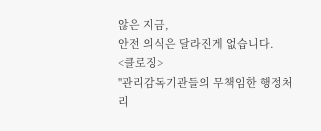않은 지금,
안전 의식은 달라진게 없습니다.
<클로징>
"관리감독기관들의 무책임한 행정처리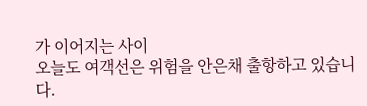가 이어지는 사이
오늘도 여객선은 위험을 안은채 출항하고 있습니다.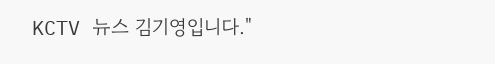KCTV 뉴스 김기영입니다."